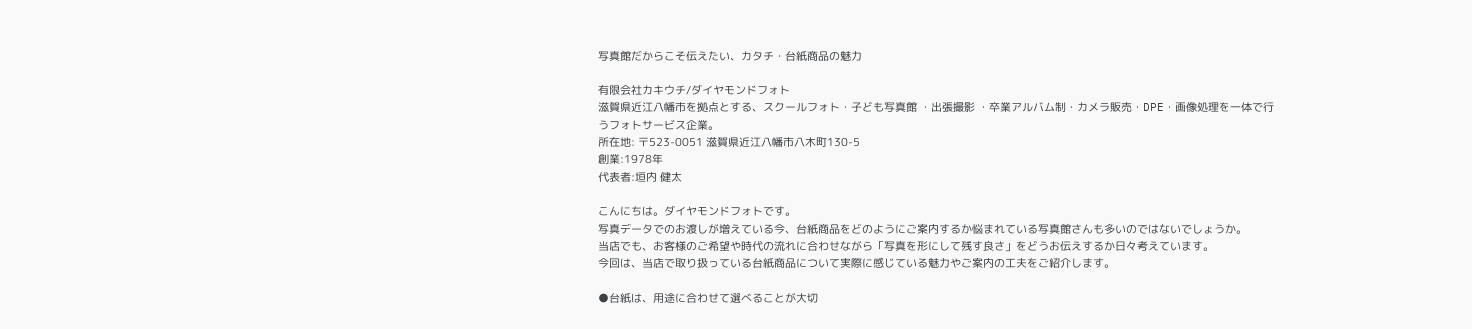写真館だからこそ伝えたい、カタチ・台紙商品の魅力

有限会社カキウチ/ダイヤモンドフォト
滋賀県近江八幡市を拠点とする、スクールフォト・子ども写真館 ・出張撮影 ・卒業アルバム制・カメラ販売・DPE・画像処理を一体で行うフォトサービス企業。
所在地: 〒523-0051 滋賀県近江八幡市八木町130-5
創業:1978年
代表者:垣内 健太

こんにちは。ダイヤモンドフォトです。
写真データでのお渡しが増えている今、台紙商品をどのようにご案内するか悩まれている写真館さんも多いのではないでしょうか。
当店でも、お客様のご希望や時代の流れに合わせながら「写真を形にして残す良さ」をどうお伝えするか日々考えています。
今回は、当店で取り扱っている台紙商品について実際に感じている魅力やご案内の工夫をご紹介します。

●台紙は、用途に合わせて選べることが大切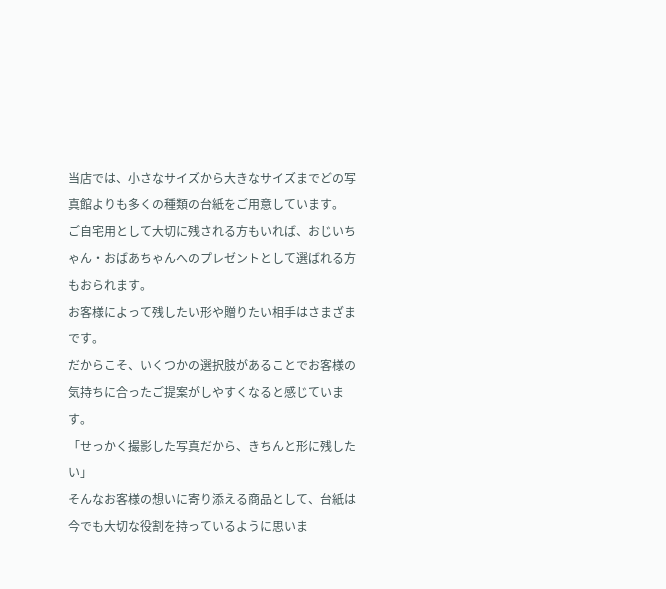当店では、小さなサイズから大きなサイズまでどの写真館よりも多くの種類の台紙をご用意しています。
ご自宅用として大切に残される方もいれば、おじいちゃん・おばあちゃんへのプレゼントとして選ばれる方もおられます。
お客様によって残したい形や贈りたい相手はさまざまです。
だからこそ、いくつかの選択肢があることでお客様の気持ちに合ったご提案がしやすくなると感じています。
「せっかく撮影した写真だから、きちんと形に残したい」
そんなお客様の想いに寄り添える商品として、台紙は今でも大切な役割を持っているように思いま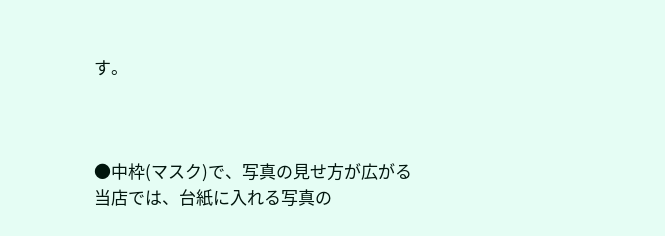す。



●中枠(マスク)で、写真の見せ方が広がる
当店では、台紙に入れる写真の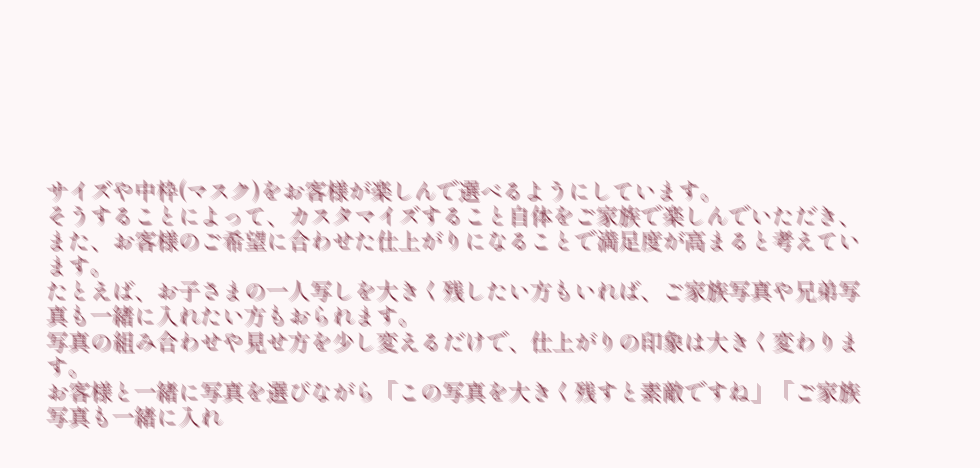サイズや中枠(マスク)をお客様が楽しんで選べるようにしています。
そうすることによって、カスタマイズすること自体をご家族で楽しんでいただき、また、お客様のご希望に合わせた仕上がりになることで満足度が高まると考えています。
たとえば、お子さまの一人写しを大きく残したい方もいれば、ご家族写真や兄弟写真も一緒に入れたい方もおられます。
写真の組み合わせや見せ方を少し変えるだけで、仕上がりの印象は大きく変わります。
お客様と一緒に写真を選びながら「この写真を大きく残すと素敵ですね」「ご家族写真も一緒に入れ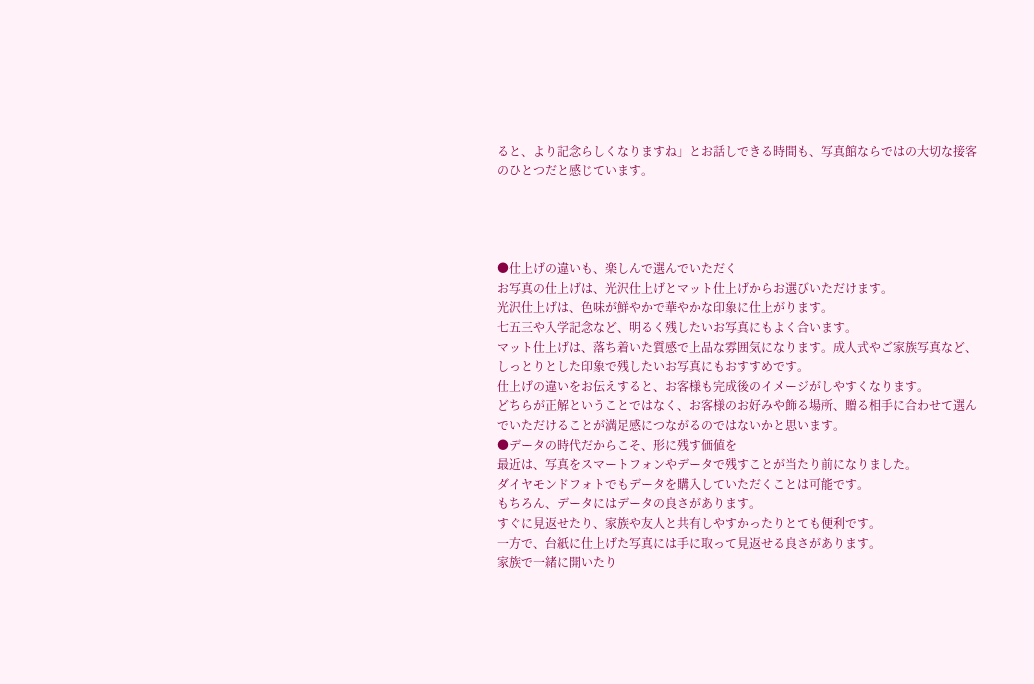ると、より記念らしくなりますね」とお話しできる時間も、写真館ならではの大切な接客のひとつだと感じています。




●仕上げの違いも、楽しんで選んでいただく
お写真の仕上げは、光沢仕上げとマット仕上げからお選びいただけます。
光沢仕上げは、色味が鮮やかで華やかな印象に仕上がります。
七五三や入学記念など、明るく残したいお写真にもよく合います。
マット仕上げは、落ち着いた質感で上品な雰囲気になります。成人式やご家族写真など、しっとりとした印象で残したいお写真にもおすすめです。
仕上げの違いをお伝えすると、お客様も完成後のイメージがしやすくなります。
どちらが正解ということではなく、お客様のお好みや飾る場所、贈る相手に合わせて選んでいただけることが満足感につながるのではないかと思います。
●データの時代だからこそ、形に残す価値を
最近は、写真をスマートフォンやデータで残すことが当たり前になりました。
ダイヤモンドフォトでもデータを購入していただくことは可能です。
もちろん、データにはデータの良さがあります。
すぐに見返せたり、家族や友人と共有しやすかったりとても便利です。
一方で、台紙に仕上げた写真には手に取って見返せる良さがあります。
家族で一緒に開いたり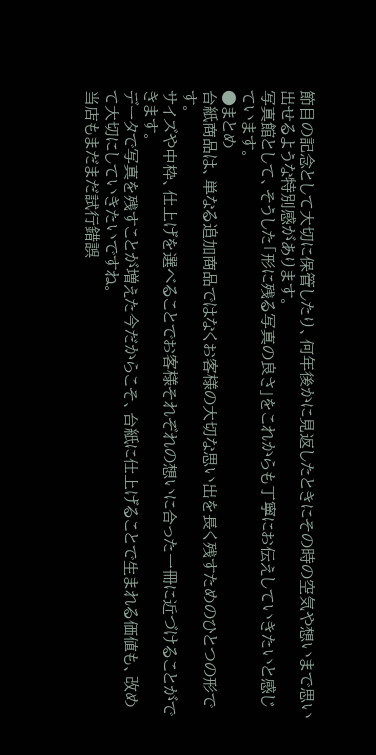節目の記念として大切に保管したり、何年後かに見返したときにその時の空気や想いまで思い出せるような特別感があります。
写真館として、そうした「形に残る写真の良さ」をこれからも丁寧にお伝えしていきたいと感じています。
●まとめ
台紙商品は、単なる追加商品ではなくお客様の大切な思い出を長く残すためのひとつの形です。
サイズや中枠、仕上げを選べることでお客様それぞれの想いに合った一冊に近づけることができます。
データで写真を残すことが増えた今だからこそ、台紙に仕上げることで生まれる価値も、改めて大切にしていきたいですね。
当店もまだまだ試行錯誤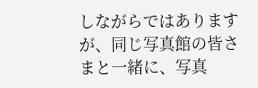しながらではありますが、同じ写真館の皆さまと一緒に、写真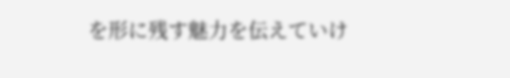を形に残す魅力を伝えていけ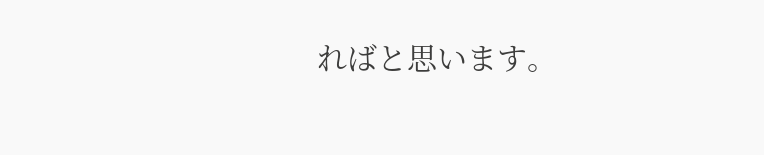ればと思います。